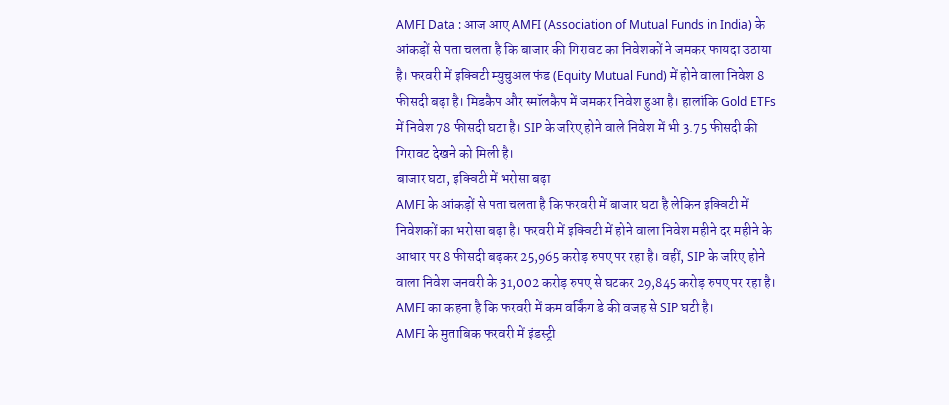AMFI Data : आज आए AMFI (Association of Mutual Funds in India) के आंकड़ों से पता चलता है कि बाजार की गिरावट का निवेशकों ने जमकर फायदा उठाया है। फरवरी में इक्विटी म्युचुअल फंड (Equity Mutual Fund) में होने वाला निवेश 8 फीसदी बढ़ा है। मिडकैप और स्मॉलकैप में जमकर निवेश हुआ है। हालांकि Gold ETFs में निवेश 78 फीसदी घटा है। SIP के जरिए होने वाले निवेश में भी 3.75 फीसदी की गिरावट देखने को मिली है।
बाजार घटा, इक्विटी में भरोसा बढ़ा
AMFI के आंकड़ों से पता चलता है कि फरवरी में बाजार घटा है लेकिन इक्विटी में निवेशकों का भरोसा बढ़ा है। फरवरी में इक्विटी में होने वाला निवेश महीने दर महीने के आधार पर 8 फीसदी बढ़कर 25,965 करोड़ रुपए पर रहा है। वहीं, SIP के जरिए होने वाला निवेश जनवरी के 31,002 करोड़ रुपए से घटकर 29,845 करोड़ रुपए पर रहा है। AMFI का कहना है कि फरवरी में कम वर्किंग डे की वजह से SIP घटी है।
AMFI के मुताबिक फरवरी में इंडस्ट्री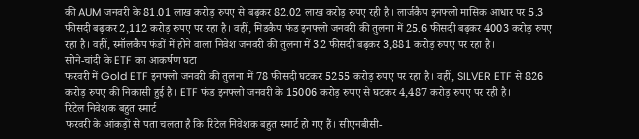की AUM जनवरी के 81.01 लाख करोड़ रुपए से बढ़कर 82.02 लाख करोड़ रुपए रही है। लार्जकैप इनफ्लो मासिक आधार पर 5.3 फीसदी बढ़कर 2,112 करोड़ रुपए पर रहा है। वहीं, मिडकैप फंड इनफ्लो जनवरी की तुलना में 25.6 फीसदी बढ़कर 4003 करोड़ रुपए रहा है। वहीं, स्मॉलकैप फंडों में होने वाला निवेश जनवरी की तुलना में 32 फीसदी बढ़कर 3,881 करोड़ रुपए पर रहा है।
सोने-चांदी के ETF का आकर्षण घटा
फरवरी में Gold ETF इनफ्लो जनवरी की तुलना में 78 फीसदी घटकर 5255 करोड़ रुपए पर रहा है। वहीं, SILVER ETF से 826 करोड़ रुपए की निकासी हुई है। ETF फंड इनफ्लो जनवरी के 15006 करोड़ रुपए से घटकर 4,487 करोड़ रुपए पर रही है।
रिटेल निवेशक बहुत स्मार्ट
फरवरी के आंकड़ों से पता चलता है कि रिटेल निवेशक बहुत स्मार्ट हो गए हैं। सीएनबीसी-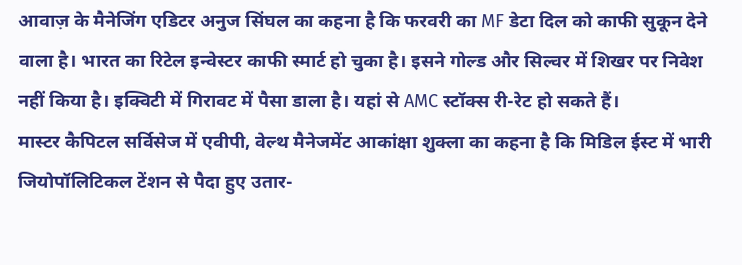आवाज़ के मैनेजिंग एडिटर अनुज सिंघल का कहना है कि फरवरी का MF डेटा दिल को काफी सुकून देने वाला है। भारत का रिटेल इन्वेस्टर काफी स्मार्ट हो चुका है। इसने गोल्ड और सिल्वर में शिखर पर निवेश नहीं किया है। इक्विटी में गिरावट में पैसा डाला है। यहां से AMC स्टॉक्स री-रेट हो सकते हैं।
मास्टर कैपिटल सर्विसेज में एवीपी, वेल्थ मैनेजमेंट आकांक्षा शुक्ला का कहना है कि मिडिल ईस्ट में भारी जियोपॉलिटिकल टेंशन से पैदा हुए उतार-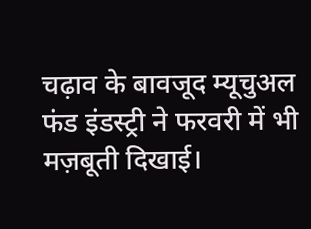चढ़ाव के बावजूद म्यूचुअल फंड इंडस्ट्री ने फरवरी में भी मज़बूती दिखाई।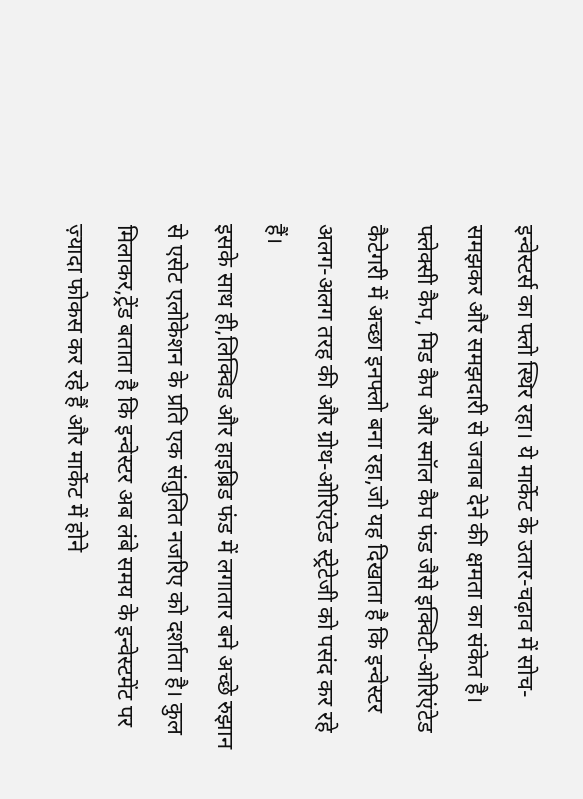इन्वेस्टर्स का फ्लो स्थिर रहा। ये मार्केट के उतार-चढ़ाव में सोच-समझकर और समझदारी से जवाब देने की क्षमता का संकेत है। फ्लेक्सी कैप, मिड कैप और स्मॉल कैप फंड जैसे इक्विटी-ओरिएंटेड कैटेगरी में अच्छा इनफ्लो बना रहा,जो यह दिखाता है कि इन्वेस्टर अलग-अलग तरह की और ग्रोथ-ओरिएंटेड स्ट्रेटेजी को पसंद कर रहे हैं।
इसके साथ ही,लिक्विड और हाइब्रिड फंड में लगातार बने अच्छे रुझान से एसेट एलोकेशन के प्रति एक संतुलित नजरिए को दर्शाता है। कुल मिलाकर,ट्रेंड बताता है कि इन्वेस्टर अब लंबे समय के इन्वेस्टमेंट पर ज़्यादा फोकस कर रहे हैं और मार्केट में होने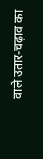वाले उतार-चढ़ाव का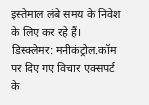इस्तेमाल लंबे समय के निवेश के लिए कर रहे हैं।
डिस्क्लेमर: मनीकंट्रोल.कॉम पर दिए गए विचार एक्सपर्ट के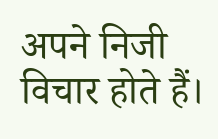अपने निजी विचार होते हैं।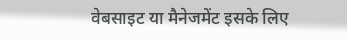वेबसाइट या मैनेजमेंट इसके लिए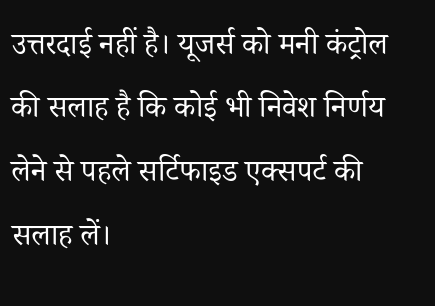उत्तरदाई नहीं है। यूजर्स को मनी कंट्रोल की सलाह है कि कोई भी निवेश निर्णय लेने से पहले सर्टिफाइड एक्सपर्ट की सलाह लें।